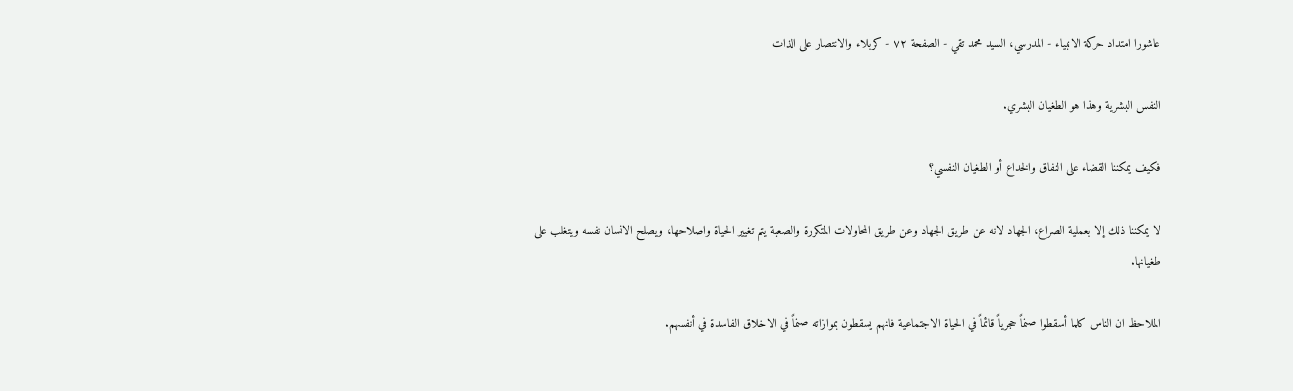عاشورا امتداد حركة الانبياء - المدرسي، السيد محمد تقي - الصفحة ٧٢ - كربلاء والانتصار على الذات

النفس البشرية وهذا هو الطغيان البشري.

فكيف يمكننا القضاء على النفاق والخداع أو الطغيان النفسي؟

لا يمكننا ذلك إلا بعملية الصراع، الجهاد لانه عن طريق الجهاد وعن طريق المحاولات المتكررة والصعبة يتم تغيير الحياة واصلاحها، ويصلح الانسان نفسه ويتغلب على طغيانها.

الملاحظ ان الناس كلما أسقطوا صنماً حجرياً قائماً في الحياة الاجتماعية فانهم يسقطون بموازاته صنماً في الاخلاق الفاسدة في أنفسهم.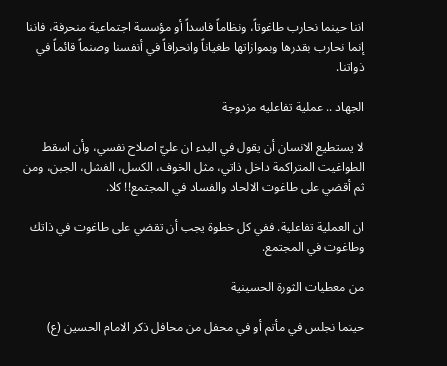اننا حينما نحارب طاغوتاً، ونظاماً فاسداً أو مؤسسة اجتماعية منحرفة، فاننا إنما نحارب بقدرها وبموازاتها طغياناً وانحرافاً في أنفسنا وصنماً قائماً في ذواتنا.

الجهاد .. عملية تفاعليه مزدوجة

لا يستطيع الانسان أن يقول في البدء ان عليّ اصلاح نفسي، وأن اسقط الطواغيت المتراكمة داخل ذاتي، مثل الخوف، الكسل، الفشل، الجبن، ومن ثم أقضي على طاغوت الالحاد والفساد في المجتمع!! كلا.

ان العملية تفاعلية. ففي كل خطوة يجب أن تقضي على طاغوت في ذاتك وطاغوت في المجتمع.

من معطيات الثورة الحسينية

حينما نجلس في مأتم أو في محفل من محافل ذكر الامام الحسين (ع)